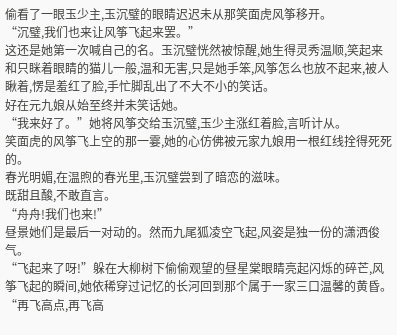偷看了一眼玉少主,玉沉璧的眼睛迟迟未从那笑面虎风筝移开。
“沉璧,我们也来让风筝飞起来罢。”
这还是她第一次喊自己的名。玉沉璧恍然被惊醒,她生得灵秀温顺,笑起来和只眯着眼睛的猫儿一般,温和无害,只是她手笨,风筝怎么也放不起来,被人瞅着,愣是羞红了脸,手忙脚乱出了不大不小的笑话。
好在元九娘从始至终并未笑话她。
“我来好了。”她将风筝交给玉沉璧,玉少主涨红着脸,言听计从。
笑面虎的风筝飞上空的那一霎,她的心仿佛被元家九娘用一根红线拴得死死的。
春光明媚,在温煦的春光里,玉沉璧尝到了暗恋的滋味。
既甜且酸,不敢直言。
“舟舟!我们也来!”
昼景她们是最后一对动的。然而九尾狐凌空飞起,风姿是独一份的潇洒俊气。
“飞起来了呀!”躲在大柳树下偷偷观望的昼星棠眼睛亮起闪烁的碎芒,风筝飞起的瞬间,她依稀穿过记忆的长河回到那个属于一家三口温馨的黄昏。
“再飞高点,再飞高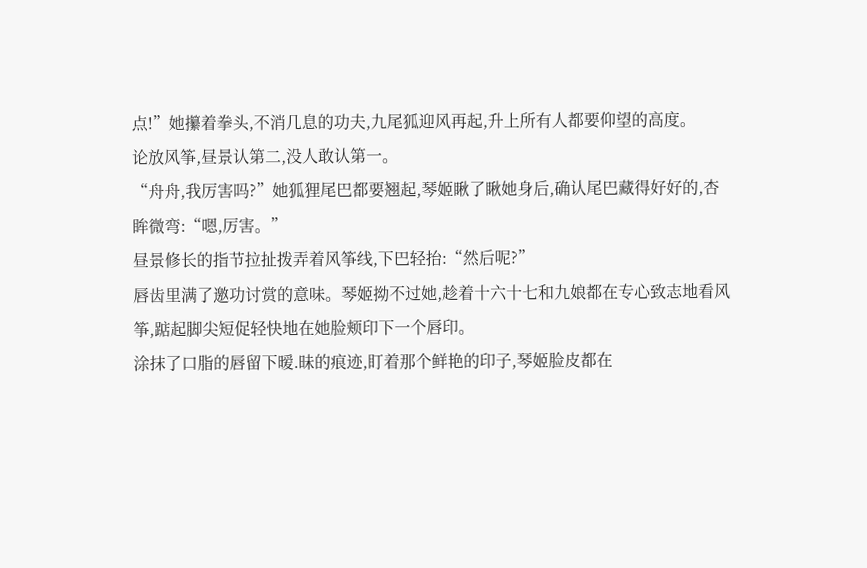点!”她攥着拳头,不消几息的功夫,九尾狐迎风再起,升上所有人都要仰望的高度。
论放风筝,昼景认第二,没人敢认第一。
“舟舟,我厉害吗?”她狐狸尾巴都要翘起,琴姬瞅了瞅她身后,确认尾巴藏得好好的,杏眸微弯:“嗯,厉害。”
昼景修长的指节拉扯拨弄着风筝线,下巴轻抬:“然后呢?”
唇齿里满了邀功讨赏的意味。琴姬拗不过她,趁着十六十七和九娘都在专心致志地看风筝,踮起脚尖短促轻快地在她脸颊印下一个唇印。
涂抹了口脂的唇留下暧.昧的痕迹,盯着那个鲜艳的印子,琴姬脸皮都在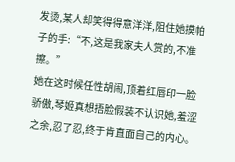发烫,某人却笑得得意洋洋,阻住她摸帕子的手:“不,这是我家夫人赏的,不准擦。”
她在这时候任性胡闹,顶着红唇印一脸骄傲,琴姬真想捂脸假装不认识她,羞涩之余,忍了忍,终于肯直面自己的内心。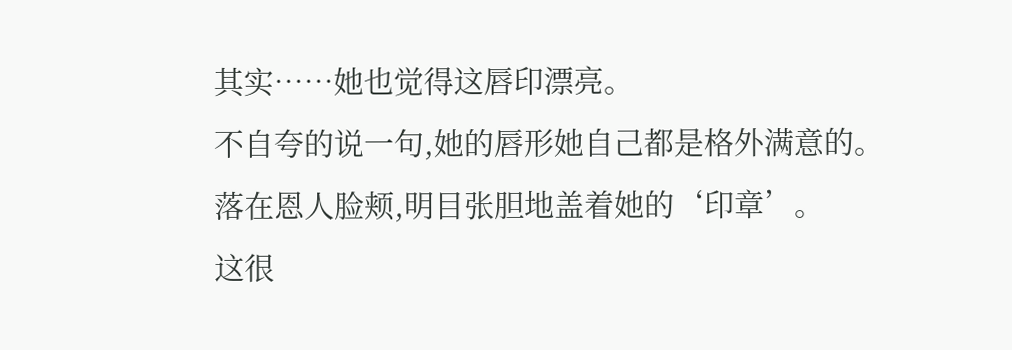其实……她也觉得这唇印漂亮。
不自夸的说一句,她的唇形她自己都是格外满意的。
落在恩人脸颊,明目张胆地盖着她的‘印章’。
这很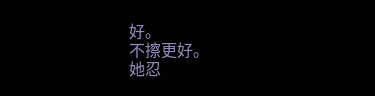好。
不擦更好。
她忍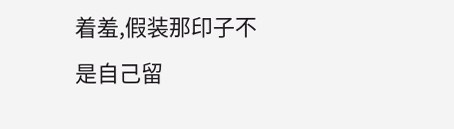着羞,假装那印子不是自己留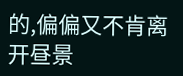的,偏偏又不肯离开昼景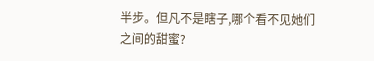半步。但凡不是瞎子,哪个看不见她们之间的甜蜜?